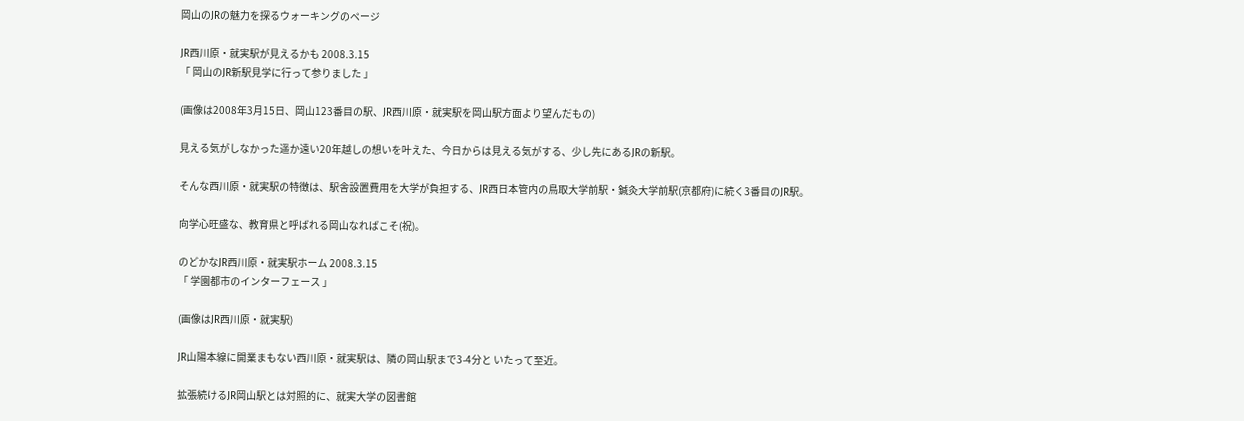岡山のJRの魅力を探るウォーキングのページ

JR西川原・就実駅が見えるかも 2008.3.15
「 岡山のJR新駅見学に行って参りました 」

(画像は2008年3月15日、岡山123番目の駅、JR西川原・就実駅を岡山駅方面より望んだもの)

見える気がしなかった遥か遠い20年越しの想いを叶えた、今日からは見える気がする、少し先にあるJRの新駅。

そんな西川原・就実駅の特徴は、駅舎設置費用を大学が負担する、JR西日本管内の鳥取大学前駅・鍼灸大学前駅(京都府)に続く3番目のJR駅。

向学心旺盛な、教育県と呼ばれる岡山なればこそ(祝)。

のどかなJR西川原・就実駅ホーム 2008.3.15
「 学園都市のインターフェース 」

(画像はJR西川原・就実駅)

JR山陽本線に開業まもない西川原・就実駅は、隣の岡山駅まで3-4分と いたって至近。

拡張続けるJR岡山駅とは対照的に、就実大学の図書館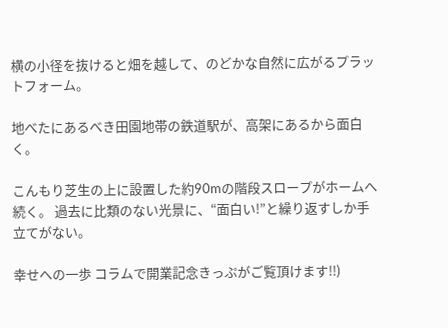横の小径を抜けると畑を越して、のどかな自然に広がるプラットフォーム。

地べたにあるべき田園地帯の鉄道駅が、高架にあるから面白く。

こんもり芝生の上に設置した約90mの階段スロープがホームへ続く。 過去に比類のない光景に、“面白い!”と繰り返すしか手立てがない。

幸せへの一歩 コラムで開業記念きっぷがご覧頂けます!!)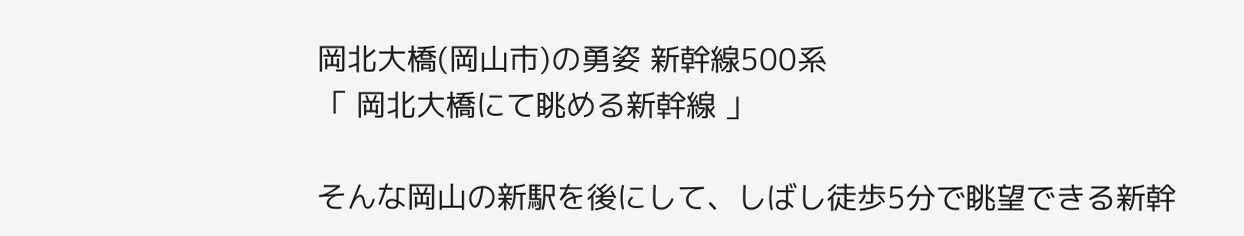岡北大橋(岡山市)の勇姿 新幹線500系
「 岡北大橋にて眺める新幹線 」

そんな岡山の新駅を後にして、しばし徒歩5分で眺望できる新幹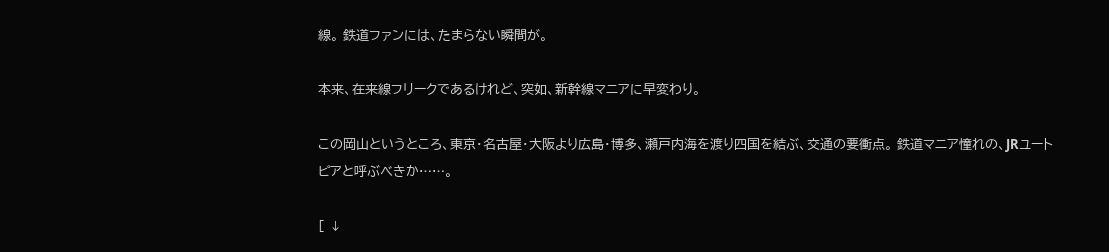線。 鉄道ファンには、たまらない瞬間が。

本来、在来線フリークであるけれど、突如、新幹線マニアに早変わり。

この岡山というところ、東京・名古屋・大阪より広島・博多、瀬戸内海を渡り四国を結ぶ、交通の要衝点。 鉄道マニア憧れの、JRユートピアと呼ぶべきか……。

[ ↓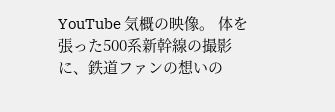YouTube 気概の映像。 体を張った500系新幹線の撮影に、鉄道ファンの想いの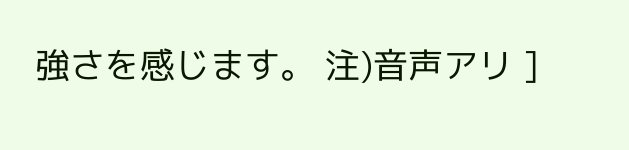強さを感じます。 注)音声アリ ]